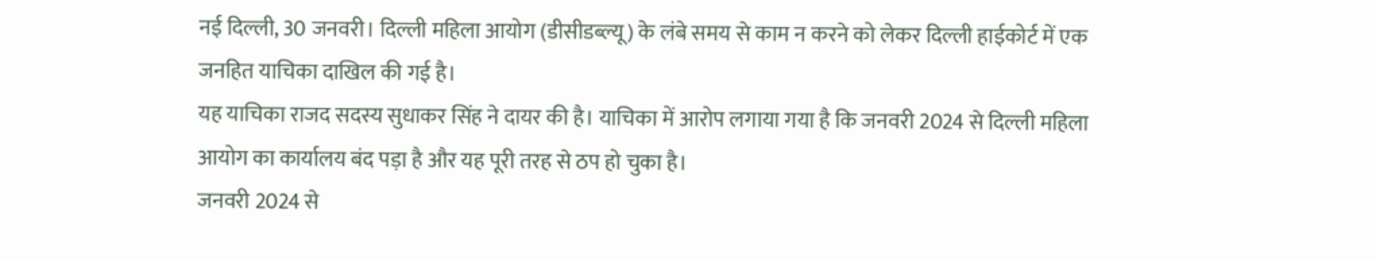नई दिल्ली, 30 जनवरी। दिल्ली महिला आयोग (डीसीडब्ल्यू) के लंबे समय से काम न करने को लेकर दिल्ली हाईकोर्ट में एक जनहित याचिका दाखिल की गई है।
यह याचिका राजद सदस्य सुधाकर सिंह ने दायर की है। याचिका में आरोप लगाया गया है कि जनवरी 2024 से दिल्ली महिला आयोग का कार्यालय बंद पड़ा है और यह पूरी तरह से ठप हो चुका है।
जनवरी 2024 से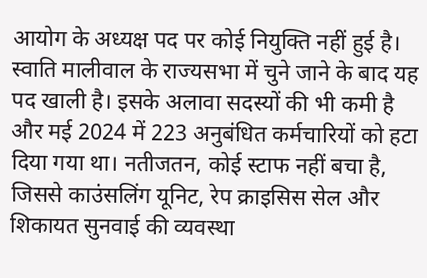आयोग के अध्यक्ष पद पर कोई नियुक्ति नहीं हुई है। स्वाति मालीवाल के राज्यसभा में चुने जाने के बाद यह पद खाली है। इसके अलावा सदस्यों की भी कमी है और मई 2024 में 223 अनुबंधित कर्मचारियों को हटा दिया गया था। नतीजतन, कोई स्टाफ नहीं बचा है, जिससे काउंसलिंग यूनिट, रेप क्राइसिस सेल और शिकायत सुनवाई की व्यवस्था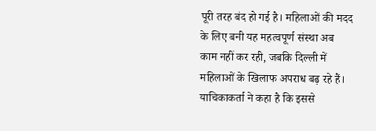पूरी तरह बंद हो गई है। महिलाओं की मदद के लिए बनी यह महत्वपूर्ण संस्था अब काम नहीं कर रही, जबकि दिल्ली में महिलाओं के खिलाफ अपराध बढ़ रहे हैं।
याचिकाकर्ता ने कहा है कि इससे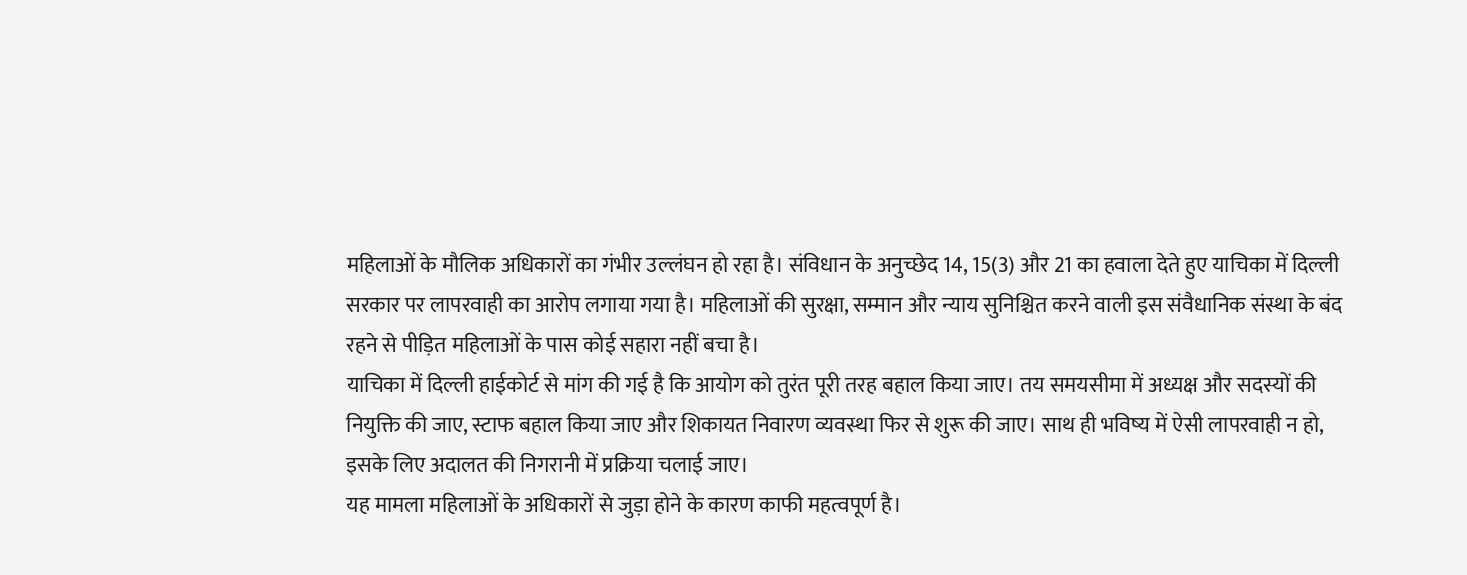महिलाओं के मौलिक अधिकारों का गंभीर उल्लंघन हो रहा है। संविधान के अनुच्छेद 14, 15(3) और 21 का हवाला देते हुए याचिका में दिल्ली सरकार पर लापरवाही का आरोप लगाया गया है। महिलाओं की सुरक्षा, सम्मान और न्याय सुनिश्चित करने वाली इस संवैधानिक संस्था के बंद रहने से पीड़ित महिलाओं के पास कोई सहारा नहीं बचा है।
याचिका में दिल्ली हाईकोर्ट से मांग की गई है कि आयोग को तुरंत पूरी तरह बहाल किया जाए। तय समयसीमा में अध्यक्ष और सदस्यों की नियुक्ति की जाए, स्टाफ बहाल किया जाए और शिकायत निवारण व्यवस्था फिर से शुरू की जाए। साथ ही भविष्य में ऐसी लापरवाही न हो, इसके लिए अदालत की निगरानी में प्रक्रिया चलाई जाए।
यह मामला महिलाओं के अधिकारों से जुड़ा होने के कारण काफी महत्वपूर्ण है।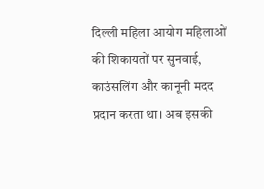दिल्ली महिला आयोग महिलाओं की शिकायतों पर सुनवाई, काउंसलिंग और कानूनी मदद प्रदान करता था। अब इसकी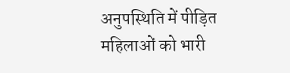अनुपस्थिति में पीड़ित महिलाओं को भारी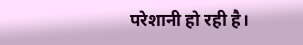परेशानी हो रही है।